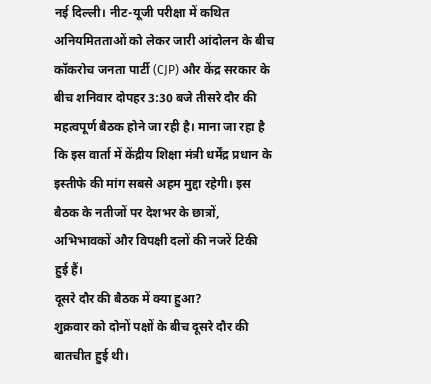नई दिल्ली। नीट-यूजी परीक्षा में कथित अनियमितताओं को लेकर जारी आंदोलन के बीच कॉकरोच जनता पार्टी (CJP) और केंद्र सरकार के बीच शनिवार दोपहर 3:30 बजे तीसरे दौर की महत्वपूर्ण बैठक होने जा रही है। माना जा रहा है कि इस वार्ता में केंद्रीय शिक्षा मंत्री धर्मेंद्र प्रधान के इस्तीफे की मांग सबसे अहम मुद्दा रहेगी। इस बैठक के नतीजों पर देशभर के छात्रों, अभिभावकों और विपक्षी दलों की नजरें टिकी हुई हैं।
दूसरे दौर की बैठक में क्या हुआ?
शुक्रवार को दोनों पक्षों के बीच दूसरे दौर की बातचीत हुई थी।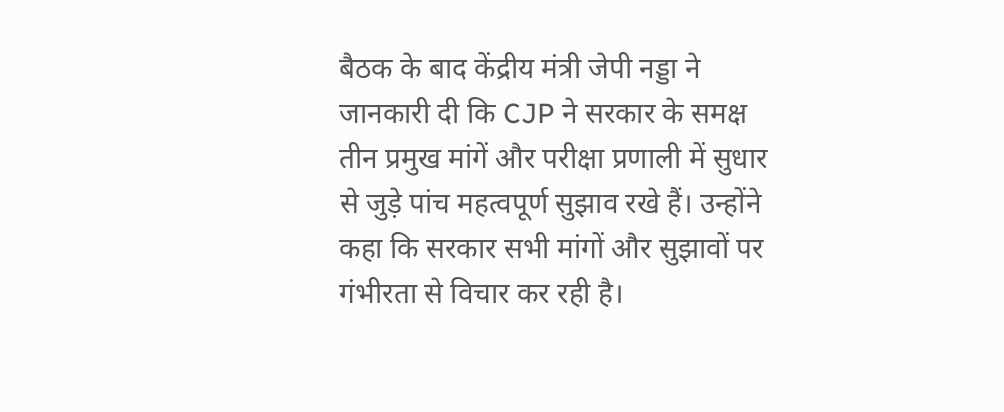बैठक के बाद केंद्रीय मंत्री जेपी नड्डा ने जानकारी दी कि CJP ने सरकार के समक्ष तीन प्रमुख मांगें और परीक्षा प्रणाली में सुधार से जुड़े पांच महत्वपूर्ण सुझाव रखे हैं। उन्होंने कहा कि सरकार सभी मांगों और सुझावों पर गंभीरता से विचार कर रही है।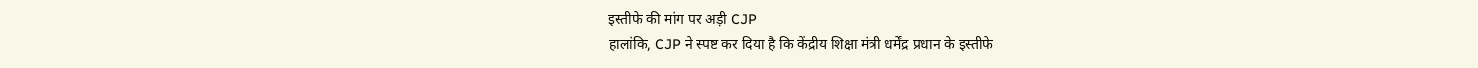इस्तीफे की मांग पर अड़ी CJP
हालांकि, CJP ने स्पष्ट कर दिया है कि केंद्रीय शिक्षा मंत्री धर्मेंद्र प्रधान के इस्तीफे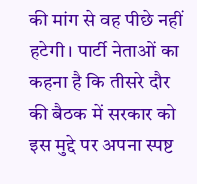की मांग से वह पीछे नहीं हटेगी। पार्टी नेताओं का कहना है कि तीसरे दौर की बैठक में सरकार को इस मुद्दे पर अपना स्पष्ट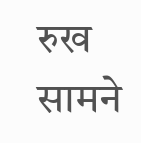रुख सामने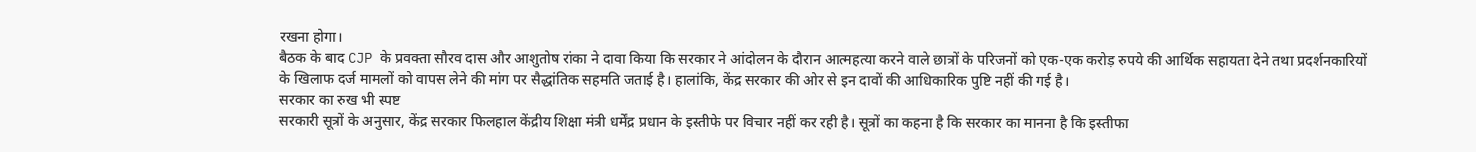रखना होगा।
बैठक के बाद CJP के प्रवक्ता सौरव दास और आशुतोष रांका ने दावा किया कि सरकार ने आंदोलन के दौरान आत्महत्या करने वाले छात्रों के परिजनों को एक-एक करोड़ रुपये की आर्थिक सहायता देने तथा प्रदर्शनकारियों के खिलाफ दर्ज मामलों को वापस लेने की मांग पर सैद्धांतिक सहमति जताई है। हालांकि, केंद्र सरकार की ओर से इन दावों की आधिकारिक पुष्टि नहीं की गई है।
सरकार का रुख भी स्पष्ट
सरकारी सूत्रों के अनुसार, केंद्र सरकार फिलहाल केंद्रीय शिक्षा मंत्री धर्मेंद्र प्रधान के इस्तीफे पर विचार नहीं कर रही है। सूत्रों का कहना है कि सरकार का मानना है कि इस्तीफा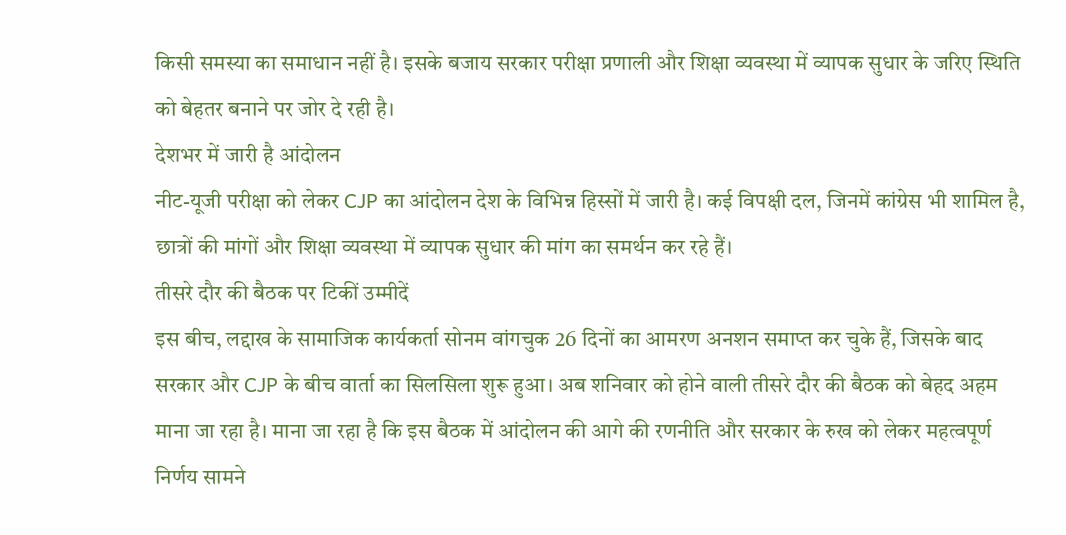किसी समस्या का समाधान नहीं है। इसके बजाय सरकार परीक्षा प्रणाली और शिक्षा व्यवस्था में व्यापक सुधार के जरिए स्थिति को बेहतर बनाने पर जोर दे रही है।
देशभर में जारी है आंदोलन
नीट-यूजी परीक्षा को लेकर CJP का आंदोलन देश के विभिन्न हिस्सों में जारी है। कई विपक्षी दल, जिनमें कांग्रेस भी शामिल है, छात्रों की मांगों और शिक्षा व्यवस्था में व्यापक सुधार की मांग का समर्थन कर रहे हैं।
तीसरे दौर की बैठक पर टिकीं उम्मीदें
इस बीच, लद्दाख के सामाजिक कार्यकर्ता सोनम वांगचुक 26 दिनों का आमरण अनशन समाप्त कर चुके हैं, जिसके बाद सरकार और CJP के बीच वार्ता का सिलसिला शुरू हुआ। अब शनिवार को होने वाली तीसरे दौर की बैठक को बेहद अहम माना जा रहा है। माना जा रहा है कि इस बैठक में आंदोलन की आगे की रणनीति और सरकार के रुख को लेकर महत्वपूर्ण निर्णय सामने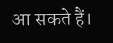आ सकते हैं।